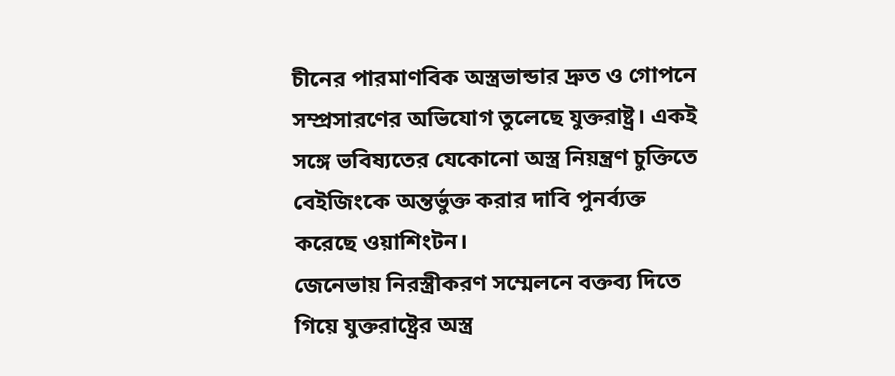চীনের পারমাণবিক অস্ত্রভান্ডার দ্রুত ও গোপনে সম্প্রসারণের অভিযোগ তুলেছে যুক্তরাষ্ট্র। একই সঙ্গে ভবিষ্যতের যেকোনো অস্ত্র নিয়ন্ত্রণ চুক্তিতে বেইজিংকে অন্তর্ভুক্ত করার দাবি পুনর্ব্যক্ত করেছে ওয়াশিংটন।
জেনেভায় নিরস্ত্রীকরণ সম্মেলনে বক্তব্য দিতে গিয়ে যুক্তরাষ্ট্রের অস্ত্র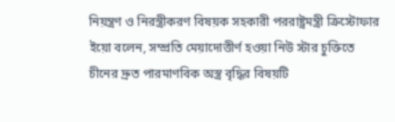নিয়ন্ত্রণ ও নিরস্ত্রীকরণ বিষয়ক সহকারী পররাষ্ট্রমন্ত্রী ক্রিস্টোফার ইয়ো বলেন, সম্প্রতি মেয়াদোত্তীর্ণ হওয়া নিউ স্টার চুক্তিতে চীনের দ্রুত পারমাণবিক অস্ত্র বৃদ্ধির বিষয়টি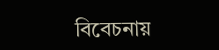বিবেচনায়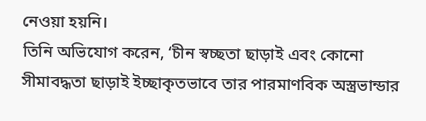নেওয়া হয়নি।
তিনি অভিযোগ করেন, ‘চীন স্বচ্ছতা ছাড়াই এবং কোনো সীমাবদ্ধতা ছাড়াই ইচ্ছাকৃতভাবে তার পারমাণবিক অস্ত্রভান্ডার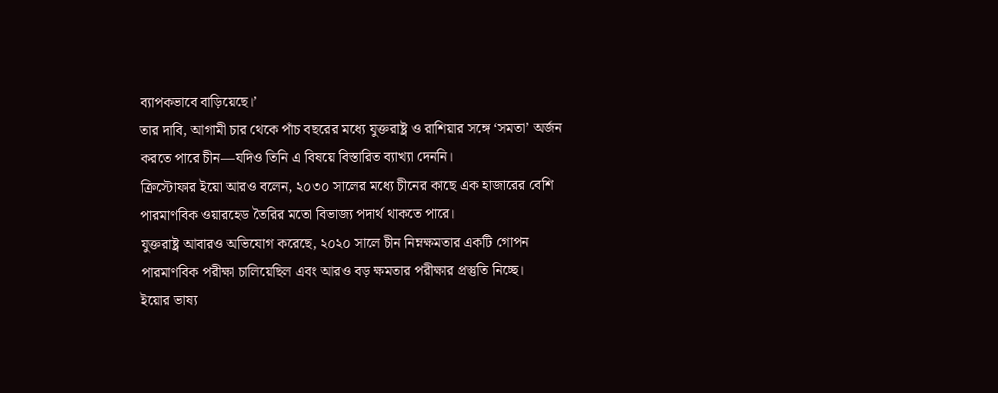ব্যাপকভাবে বাড়িয়েছে।’
তার দাবি, আগামী চার থেকে পাঁচ বছরের মধ্যে যুক্তরাষ্ট্র ও রাশিয়ার সঙ্গে ‘সমতা’ অর্জন করতে পারে চীন—যদিও তিনি এ বিষয়ে বিস্তারিত ব্যাখ্যা দেননি।
ক্রিস্টোফার ইয়ো আরও বলেন, ২০৩০ সালের মধ্যে চীনের কাছে এক হাজারের বেশি পারমাণবিক ওয়ারহেড তৈরির মতো বিভাজ্য পদার্থ থাকতে পারে।
যুক্তরাষ্ট্র আবারও অভিযোগ করেছে, ২০২০ সালে চীন নিম্নক্ষমতার একটি গোপন পারমাণবিক পরীক্ষা চালিয়েছিল এবং আরও বড় ক্ষমতার পরীক্ষার প্রস্তুতি নিচ্ছে।
ইয়োর ভাষ্য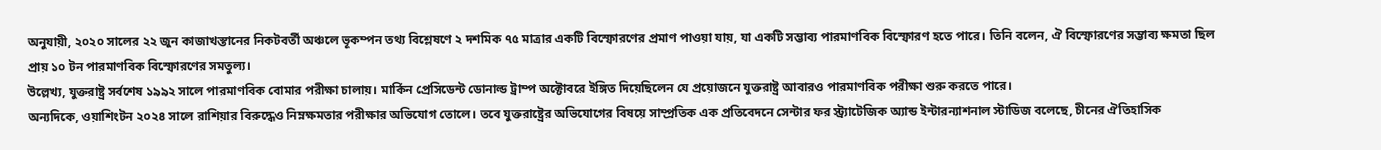অনুযায়ী, ২০২০ সালের ২২ জুন কাজাখস্তানের নিকটবর্তী অঞ্চলে ভূকম্পন তথ্য বিশ্লেষণে ২ দশমিক ৭৫ মাত্রার একটি বিস্ফোরণের প্রমাণ পাওয়া যায়, যা একটি সম্ভাব্য পারমাণবিক বিস্ফোরণ হতে পারে। তিনি বলেন, ঐ বিস্ফোরণের সম্ভাব্য ক্ষমতা ছিল প্রায় ১০ টন পারমাণবিক বিস্ফোরণের সমতুল্য।
উল্লেখ্য, যুক্তরাষ্ট্র সর্বশেষ ১৯৯২ সালে পারমাণবিক বোমার পরীক্ষা চালায়। মার্কিন প্রেসিডেন্ট ডোনাল্ড ট্রাম্প অক্টোবরে ইঙ্গিত দিয়েছিলেন যে প্রয়োজনে যুক্তরাষ্ট্র আবারও পারমাণবিক পরীক্ষা শুরু করতে পারে।
অন্যদিকে, ওয়াশিংটন ২০২৪ সালে রাশিয়ার বিরুদ্ধেও নিম্নক্ষমতার পরীক্ষার অভিযোগ তোলে। তবে যুক্তরাষ্ট্রের অভিযোগের বিষয়ে সাম্প্রতিক এক প্রতিবেদনে সেন্টার ফর স্ট্র্যাটেজিক অ্যান্ড ইন্টারন্যাশনাল স্টাডিজ বলেছে, চীনের ঐতিহাসিক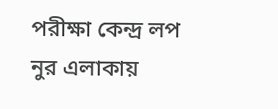পরীক্ষা কেন্দ্র লপ নুর এলাকায়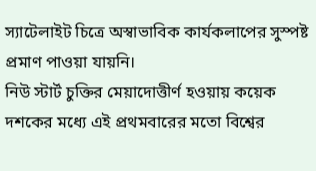স্যাটেলাইট চিত্রে অস্বাভাবিক কার্যকলাপের সুস্পষ্ট প্রমাণ পাওয়া যায়নি।
নিউ স্টার্ট চুক্তির মেয়াদোত্তীর্ণ হওয়ায় কয়েক দশকের মধ্যে এই প্রথমবারের মতো বিশ্বের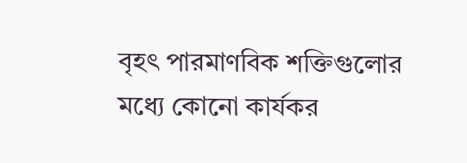বৃহৎ পারমাণবিক শক্তিগুলোর মধ্যে কোনো কার্যকর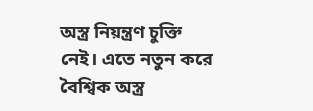অস্ত্র নিয়ন্ত্রণ চুক্তি নেই। এতে নতুন করে বৈশ্বিক অস্ত্র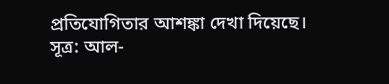প্রতিযোগিতার আশঙ্কা দেখা দিয়েছে।
সূত্র: আল-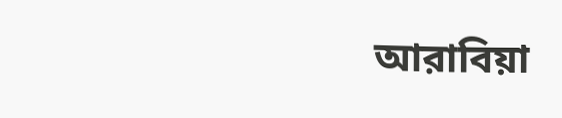আরাবিয়া